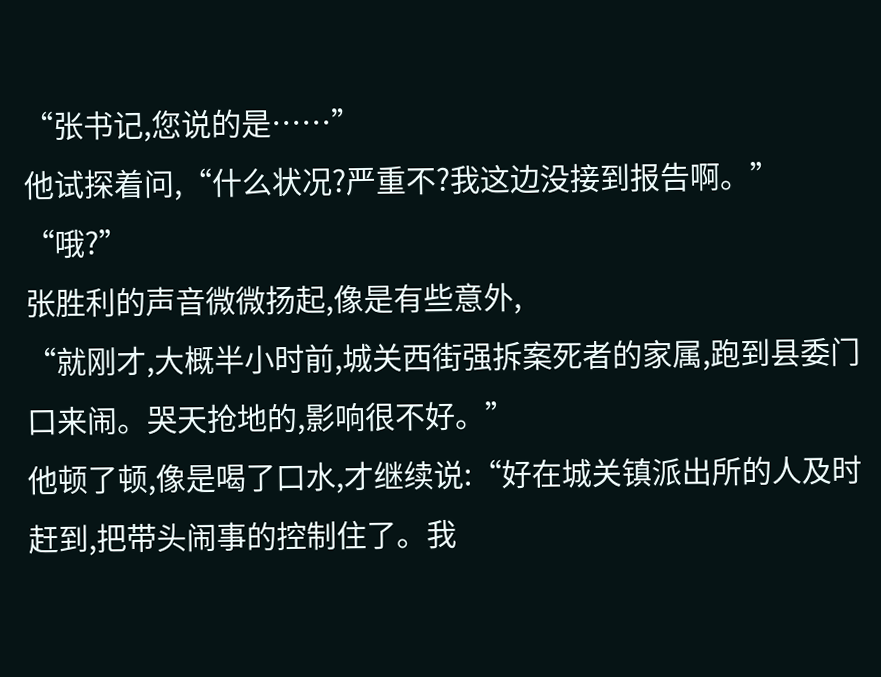“张书记,您说的是……”
他试探着问,“什么状况?严重不?我这边没接到报告啊。”
“哦?”
张胜利的声音微微扬起,像是有些意外,
“就刚才,大概半小时前,城关西街强拆案死者的家属,跑到县委门口来闹。哭天抢地的,影响很不好。”
他顿了顿,像是喝了口水,才继续说:“好在城关镇派出所的人及时赶到,把带头闹事的控制住了。我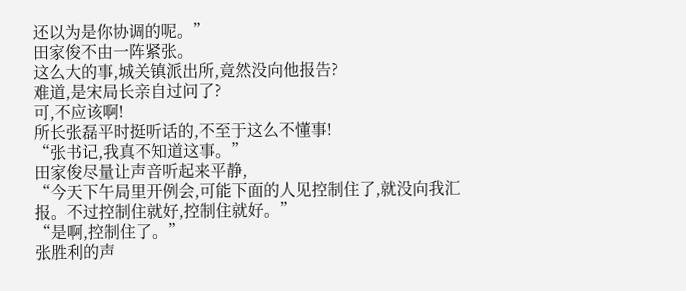还以为是你协调的呢。”
田家俊不由一阵紧张。
这么大的事,城关镇派出所,竟然没向他报告?
难道,是宋局长亲自过问了?
可,不应该啊!
所长张磊平时挺听话的,不至于这么不懂事!
“张书记,我真不知道这事。”
田家俊尽量让声音听起来平静,
“今天下午局里开例会,可能下面的人见控制住了,就没向我汇报。不过控制住就好,控制住就好。”
“是啊,控制住了。”
张胜利的声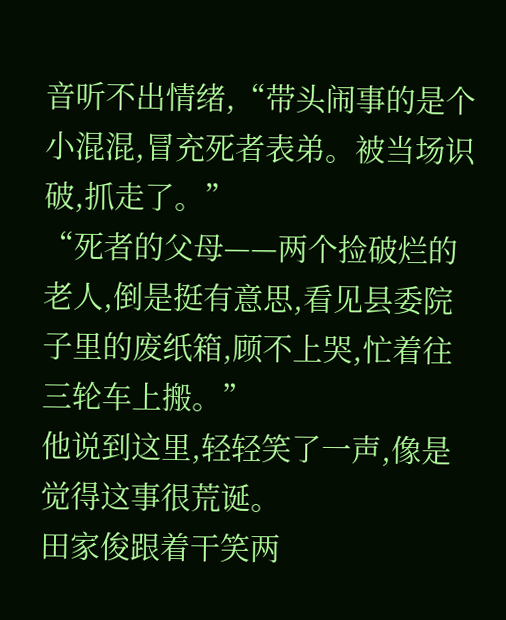音听不出情绪,“带头闹事的是个小混混,冒充死者表弟。被当场识破,抓走了。”
“死者的父母——两个捡破烂的老人,倒是挺有意思,看见县委院子里的废纸箱,顾不上哭,忙着往三轮车上搬。”
他说到这里,轻轻笑了一声,像是觉得这事很荒诞。
田家俊跟着干笑两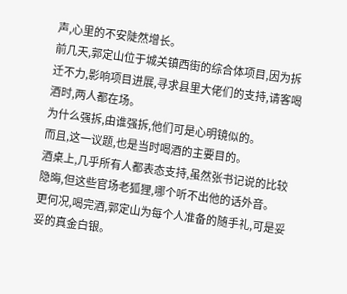声,心里的不安陡然增长。
前几天,郭定山位于城关镇西街的综合体项目,因为拆迁不力,影响项目进展,寻求县里大佬们的支持,请客喝酒时,两人都在场。
为什么强拆,由谁强拆,他们可是心明镜似的。
而且,这一议题,也是当时喝酒的主要目的。
酒桌上,几乎所有人都表态支持,虽然张书记说的比较隐晦,但这些官场老狐狸,哪个听不出他的话外音。
更何况,喝完酒,郭定山为每个人准备的随手礼,可是妥妥的真金白银。